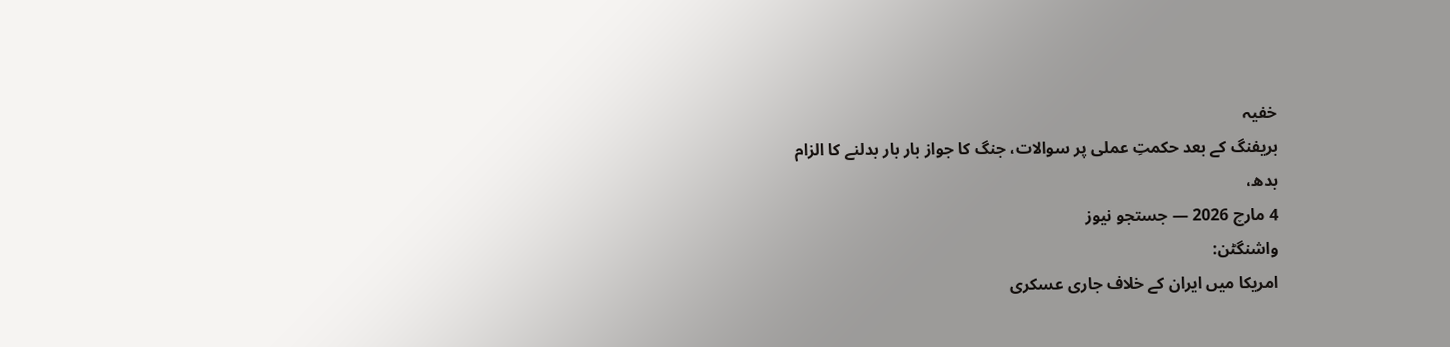خفیہ
بریفنگ کے بعد حکمتِ عملی پر سوالات، جنگ کا جواز بار بار بدلنے کا الزام
بدھ،
4 مارچ 2026 — جستجو نیوز
واشنگٹن:
امریکا میں ایران کے خلاف جاری عسکری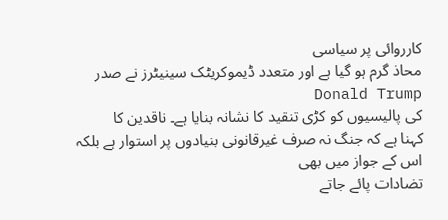کارروائی پر سیاسی
محاذ گرم ہو گیا ہے اور متعدد ڈیموکریٹک سینیٹرز نے صدر Donald Trump
کی پالیسیوں کو کڑی تنقید کا نشانہ بنایا ہے۔ ناقدین کا
کہنا ہے کہ جنگ نہ صرف غیرقانونی بنیادوں پر استوار ہے بلکہ اس کے جواز میں بھی
تضادات پائے جاتے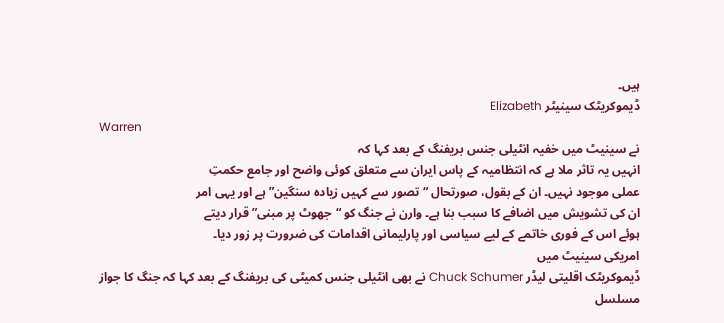ہیں۔
ڈیموکریٹک سینیٹر Elizabeth
Warren
نے سینیٹ میں خفیہ انٹیلی جنس بریفنگ کے بعد کہا کہ
انہیں یہ تاثر ملا ہے کہ انتظامیہ کے پاس ایران سے متعلق کوئی واضح اور جامع حکمتِ
عملی موجود نہیں۔ ان کے بقول، صورتحال “تصور سے کہیں زیادہ سنگین” ہے اور یہی امر
ان کی تشویش میں اضافے کا سبب بنا ہے۔ وارن نے جنگ کو “جھوٹ پر مبنی” قرار دیتے
ہوئے اس کے فوری خاتمے کے لیے سیاسی اور پارلیمانی اقدامات کی ضرورت پر زور دیا۔
امریکی سینیٹ میں
ڈیموکریٹک اقلیتی لیڈر Chuck Schumer نے بھی انٹیلی جنس کمیٹی کی بریفنگ کے بعد کہا کہ جنگ کا جواز
مسلسل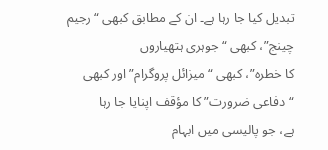تبدیل کیا جا رہا ہے۔ ان کے مطابق کبھی “رجیم چینج”، کبھی “جوہری ہتھیاروں
کا خطرہ”، کبھی “میزائل پروگرام” اور کبھی “دفاعی ضرورت” کا مؤقف اپنایا جا رہا
ہے، جو پالیسی میں ابہام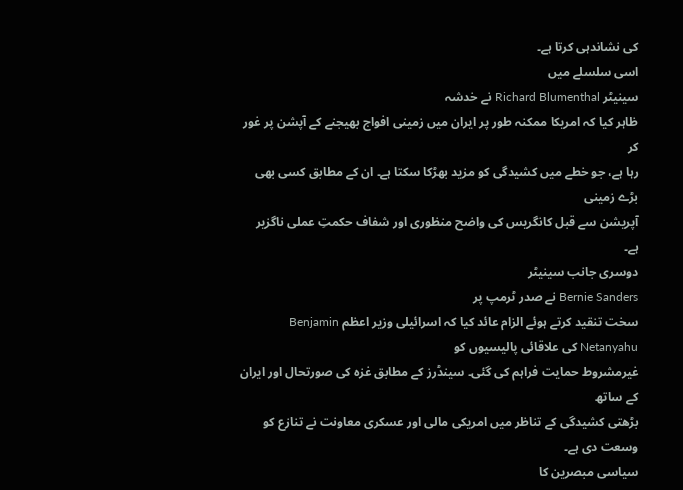کی نشاندہی کرتا ہے۔
اسی سلسلے میں
سینیٹر Richard Blumenthal نے خدشہ
ظاہر کیا کہ امریکا ممکنہ طور پر ایران میں زمینی افواج بھیجنے کے آپشن پر غور کر
رہا ہے، جو خطے میں کشیدگی کو مزید بھڑکا سکتا ہے۔ ان کے مطابق کسی بھی بڑے زمینی
آپریشن سے قبل کانگریس کی واضح منظوری اور شفاف حکمتِ عملی ناگزیر ہے۔
دوسری جانب سینیٹر
Bernie Sanders نے صدر ٹرمپ پر
سخت تنقید کرتے ہوئے الزام عائد کیا کہ اسرائیلی وزیر اعظم Benjamin
Netanyahu کی علاقائی پالیسیوں کو
غیرمشروط حمایت فراہم کی گئی۔ سینڈرز کے مطابق غزہ کی صورتحال اور ایران کے ساتھ
بڑھتی کشیدگی کے تناظر میں امریکی مالی اور عسکری معاونت نے تنازع کو وسعت دی ہے۔
سیاسی مبصرین کا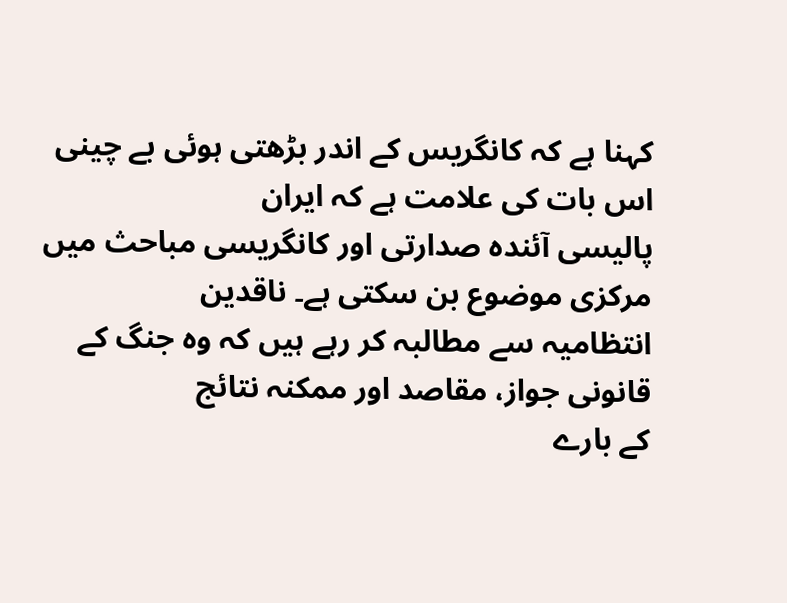کہنا ہے کہ کانگریس کے اندر بڑھتی ہوئی بے چینی اس بات کی علامت ہے کہ ایران
پالیسی آئندہ صدارتی اور کانگریسی مباحث میں مرکزی موضوع بن سکتی ہے۔ ناقدین
انتظامیہ سے مطالبہ کر رہے ہیں کہ وہ جنگ کے قانونی جواز، مقاصد اور ممکنہ نتائج
کے بارے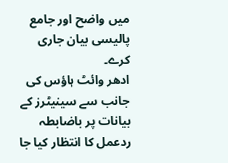میں واضح اور جامع پالیسی بیان جاری کرے۔
ادھر وائٹ ہاؤس کی
جانب سے سینیٹرز کے بیانات پر باضابطہ ردعمل کا انتظار کیا جا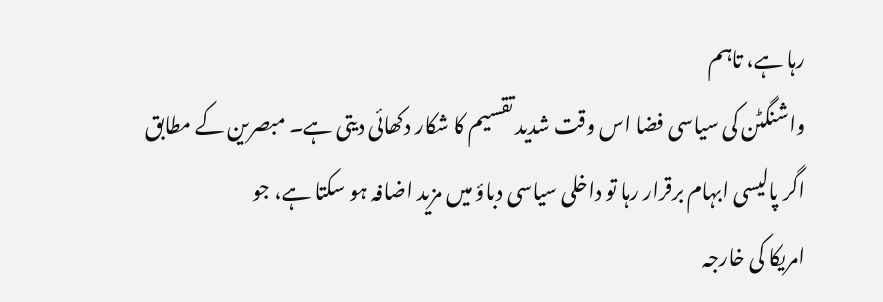رہا ہے، تاہم
واشنگٹن کی سیاسی فضا اس وقت شدید تقسیم کا شکار دکھائی دیتی ہے۔ مبصرین کے مطابق
اگر پالیسی ابہام برقرار رہا تو داخلی سیاسی دباؤ میں مزید اضافہ ہو سکتا ہے، جو
امریکا کی خارجہ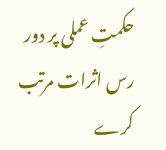حکمتِ عملی پر دور رس اثرات مرتب کرے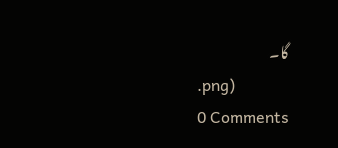گا۔
.png)
0 Comments